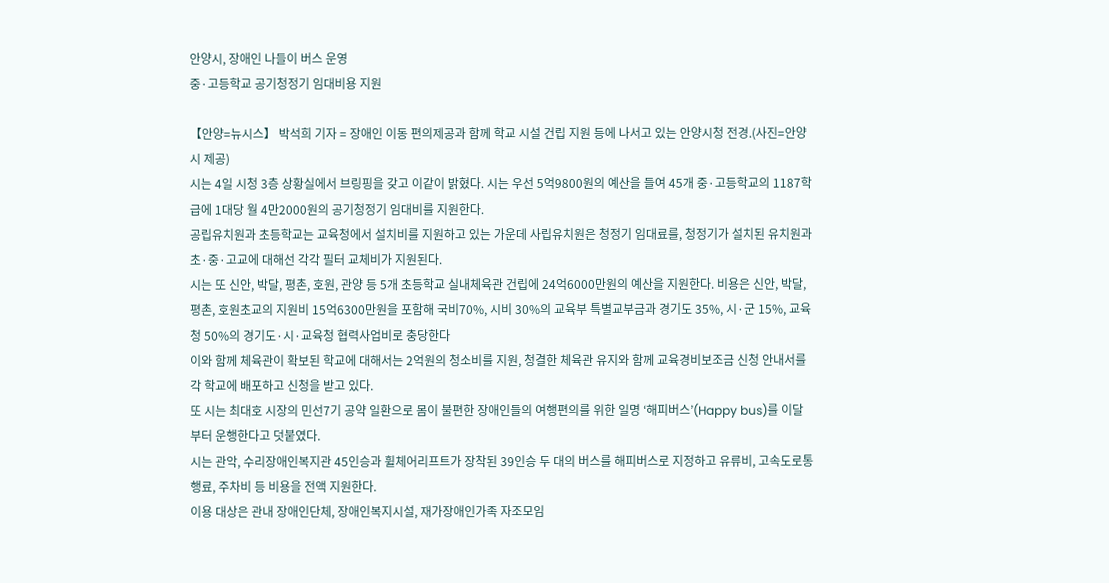안양시, 장애인 나들이 버스 운영
중·고등학교 공기청정기 임대비용 지원

【안양=뉴시스】 박석희 기자 = 장애인 이동 편의제공과 함께 학교 시설 건립 지원 등에 나서고 있는 안양시청 전경.(사진=안양시 제공)
시는 4일 시청 3층 상황실에서 브링핑을 갖고 이같이 밝혔다. 시는 우선 5억9800원의 예산을 들여 45개 중·고등학교의 1187학급에 1대당 월 4만2000원의 공기청정기 임대비를 지원한다.
공립유치원과 초등학교는 교육청에서 설치비를 지원하고 있는 가운데 사립유치원은 청정기 임대료를, 청정기가 설치된 유치원과 초·중·고교에 대해선 각각 필터 교체비가 지원된다.
시는 또 신안, 박달, 평촌, 호원, 관양 등 5개 초등학교 실내체육관 건립에 24억6000만원의 예산을 지원한다. 비용은 신안, 박달, 평촌, 호원초교의 지원비 15억6300만원을 포함해 국비70%, 시비 30%의 교육부 특별교부금과 경기도 35%, 시·군 15%, 교육청 50%의 경기도·시·교육청 협력사업비로 충당한다
이와 함께 체육관이 확보된 학교에 대해서는 2억원의 청소비를 지원, 청결한 체육관 유지와 함께 교육경비보조금 신청 안내서를 각 학교에 배포하고 신청을 받고 있다.
또 시는 최대호 시장의 민선7기 공약 일환으로 몸이 불편한 장애인들의 여행편의를 위한 일명 ‘해피버스’(Happy bus)를 이달부터 운행한다고 덧붙였다.
시는 관악, 수리장애인복지관 45인승과 휠체어리프트가 장착된 39인승 두 대의 버스를 해피버스로 지정하고 유류비, 고속도로통행료, 주차비 등 비용을 전액 지원한다.
이용 대상은 관내 장애인단체, 장애인복지시설, 재가장애인가족 자조모임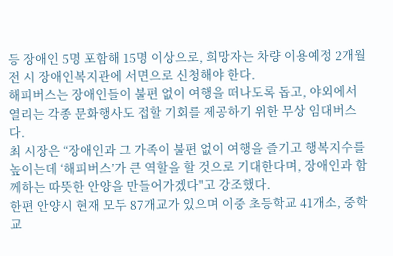등 장애인 5명 포함해 15명 이상으로, 희망자는 차량 이용예정 2개월 전 시 장애인복지관에 서면으로 신청해야 한다.
해피버스는 장애인들이 불편 없이 여행을 떠나도록 돕고, 야외에서 열리는 각종 문화행사도 접할 기회를 제공하기 위한 무상 임대버스다.
최 시장은 “장애인과 그 가족이 불편 없이 여행을 즐기고 행복지수를 높이는데 ‘해피버스’가 큰 역할을 할 것으로 기대한다며, 장애인과 함께하는 따뜻한 안양을 만들어가겠다"고 강조했다.
한편 안양시 현재 모두 87개교가 있으며 이중 초등학교 41개소, 중학교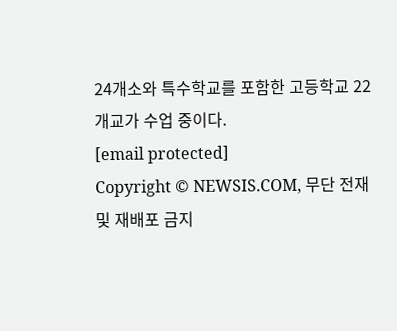24개소와 특수학교를 포함한 고등학교 22개교가 수업 중이다.
[email protected]
Copyright © NEWSIS.COM, 무단 전재 및 재배포 금지